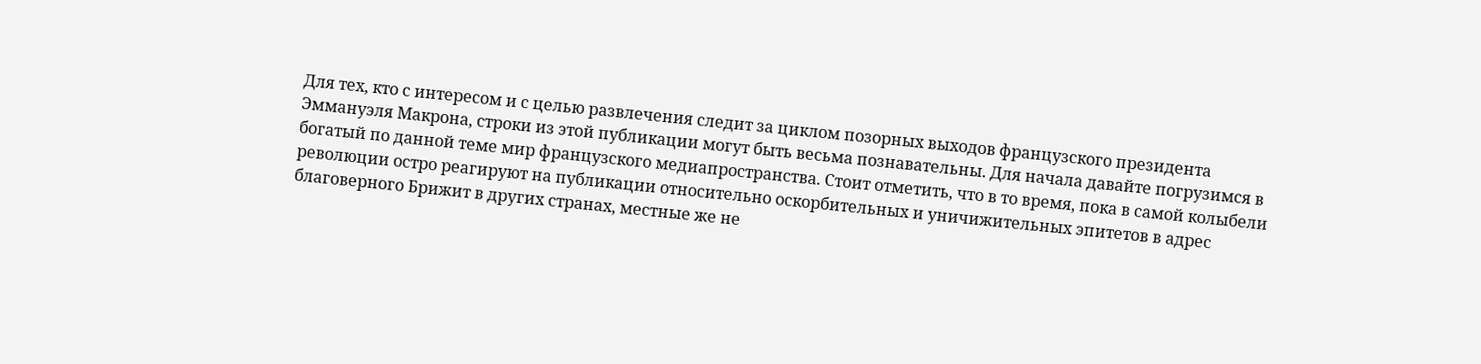Для тех, кто с интересом и с целью развлечения следит за циклом позорных выходов французского президента Эммануэля Макрона, строки из этой публикации могут быть весьма познавательны. Для начала давайте погрузимся в богатый по данной теме мир французского медиапространства. Стоит отметить, что в то время, пока в самой колыбели революции остро реагируют на публикации относительно оскорбительных и уничижительных эпитетов в адрес благоверного Брижит в других странах, местные же не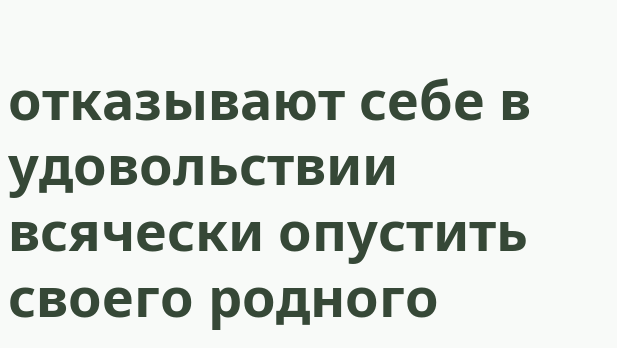отказывают себе в удовольствии всячески опустить своего родного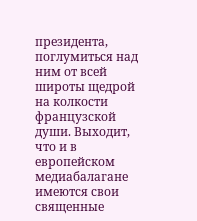президента, поглумиться над ним от всей широты щедрой на колкости французской души. Выходит, что и в европейском медиабалагане имеются свои священные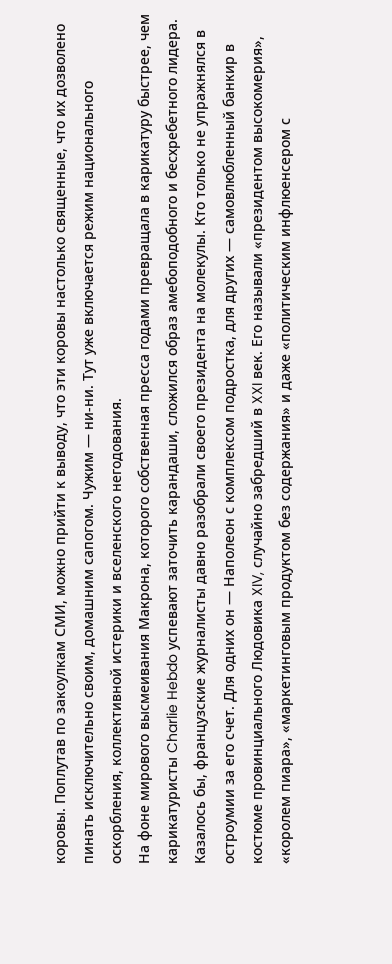коровы. Поплутав по закоулкам СМИ, можно прийти к выводу, что эти коровы настолько священные, что их дозволено пинать исключительно своим, домашним сапогом. Чужим — ни-ни. Тут уже включается режим национального оскорбления, коллективной истерики и вселенского негодования.
На фоне мирового высмеивания Макрона, которого собственная пресса годами превращала в карикатуру быстрее, чем карикатуристы Charlie Hebdo успевают заточить карандаши, сложился образ амебоподобного и бесхребетного лидера.
Казалось бы, французские журналисты давно разобрали своего президента на молекулы. Кто только не упражнялся в остроумии за его счет. Для одних он — Наполеон с комплексом подростка, для других — самовлюбленный банкир в костюме провинциального Людовика XIV, случайно забредший в XXI век. Его называли «президентом высокомерия», «королем пиара», «маркетинговым продуктом без содержания» и даже «политическим инфлюенсером с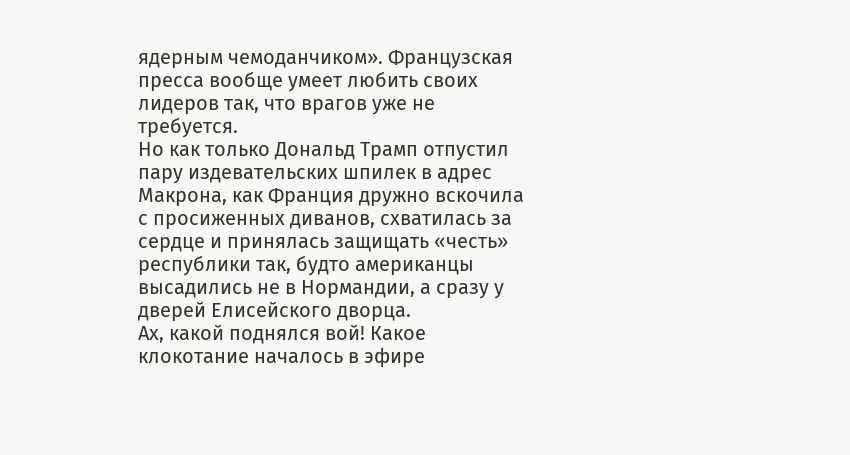ядерным чемоданчиком». Французская пресса вообще умеет любить своих лидеров так, что врагов уже не требуется.
Но как только Дональд Трамп отпустил пару издевательских шпилек в адрес Макрона, как Франция дружно вскочила с просиженных диванов, схватилась за сердце и принялась защищать «честь» республики так, будто американцы высадились не в Нормандии, а сразу у дверей Елисейского дворца.
Ах, какой поднялся вой! Какое клокотание началось в эфире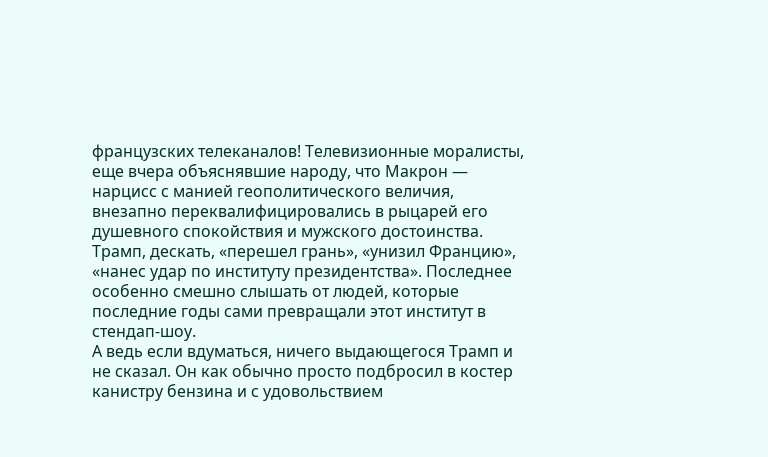французских телеканалов! Телевизионные моралисты, еще вчера объяснявшие народу, что Макрон — нарцисс с манией геополитического величия, внезапно переквалифицировались в рыцарей его душевного спокойствия и мужского достоинства. Трамп, дескать, «перешел грань», «унизил Францию», «нанес удар по институту президентства». Последнее особенно смешно слышать от людей, которые последние годы сами превращали этот институт в стендап-шоу.
А ведь если вдуматься, ничего выдающегося Трамп и не сказал. Он как обычно просто подбросил в костер канистру бензина и с удовольствием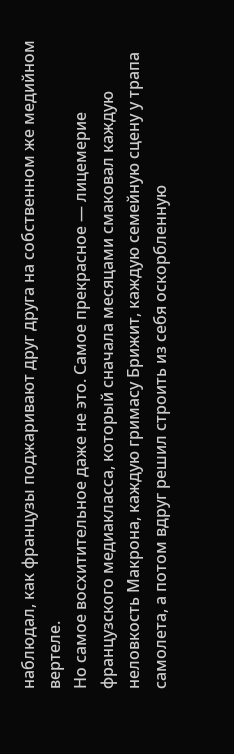наблюдал, как французы поджаривают друг друга на собственном же медийном вертеле.
Но самое восхитительное даже не это. Самое прекрасное — лицемерие французского медиакласса, который сначала месяцами смаковал каждую неловкость Макрона, каждую гримасу Брижит, каждую семейную сцену у трапа самолета, а потом вдруг решил строить из себя оскорбленную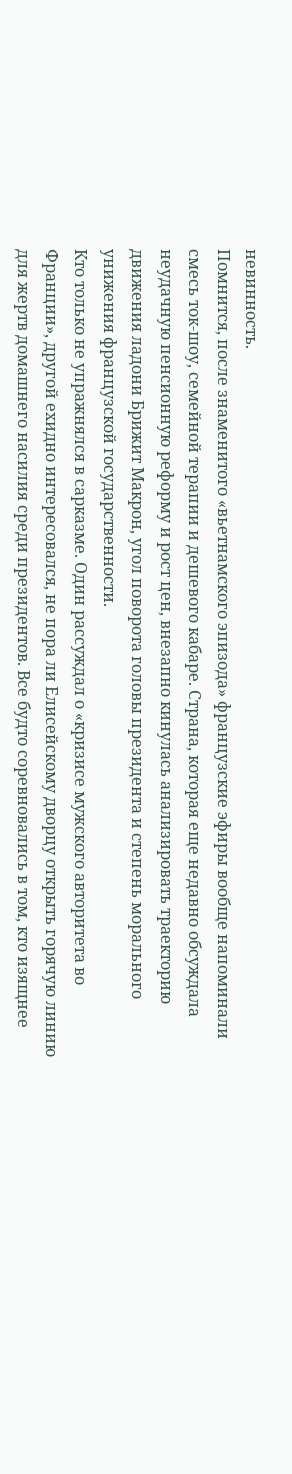невинность.
Помнится, после знаменитого «вьетнамского эпизода» французские эфиры вообще напоминали смесь ток-шоу, семейной терапии и дешевого кабаре. Страна, которая еще недавно обсуждала неудачную пенсионную реформу и рост цен, внезапно кинулась анализировать траекторию движения ладони Брижит Макрон, угол поворота головы президента и степень морального унижения французской государственности.
Кто только не упражнялся в сарказме. Один рассуждал о «кризисе мужского авторитета во Франции», другой ехидно интересовался, не пора ли Елисейскому дворцу открыть горячую линию для жертв домашнего насилия среди президентов. Все будто соревновались в том, кто изящнее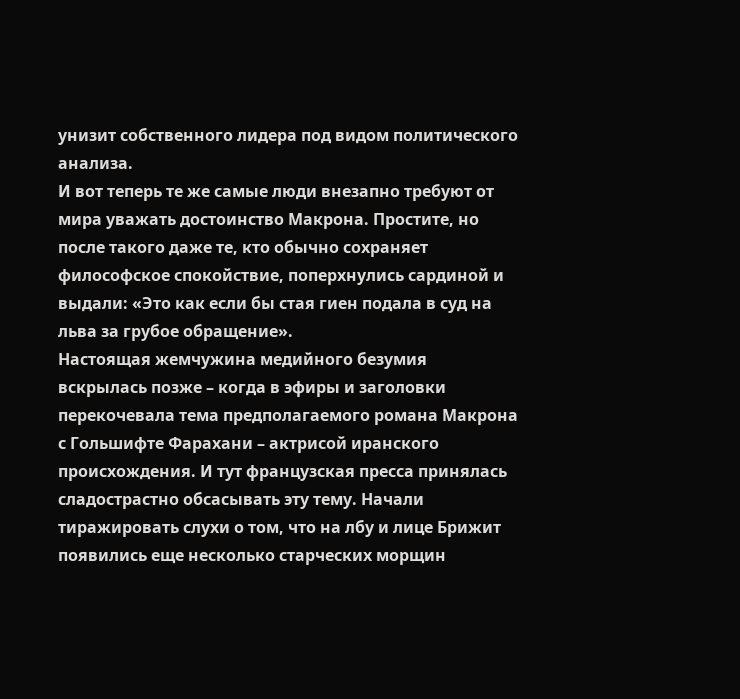унизит собственного лидера под видом политического анализа.
И вот теперь те же самые люди внезапно требуют от мира уважать достоинство Макрона. Простите, но после такого даже те, кто обычно сохраняет философское спокойствие, поперхнулись сардиной и выдали: «Это как если бы стая гиен подала в суд на льва за грубое обращение».
Настоящая жемчужина медийного безумия вскрылась позже – когда в эфиры и заголовки перекочевала тема предполагаемого романа Макрона с Гольшифте Фарахани – актрисой иранского происхождения. И тут французская пресса принялась сладострастно обсасывать эту тему. Начали тиражировать слухи о том, что на лбу и лице Брижит появились еще несколько старческих морщин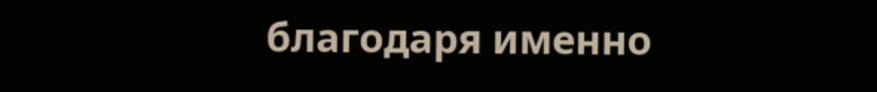благодаря именно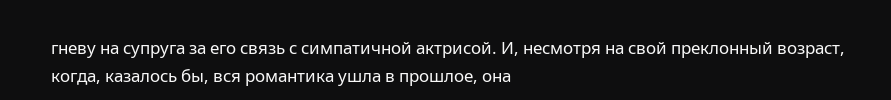гневу на супруга за его связь с симпатичной актрисой. И, несмотря на свой преклонный возраст, когда, казалось бы, вся романтика ушла в прошлое, она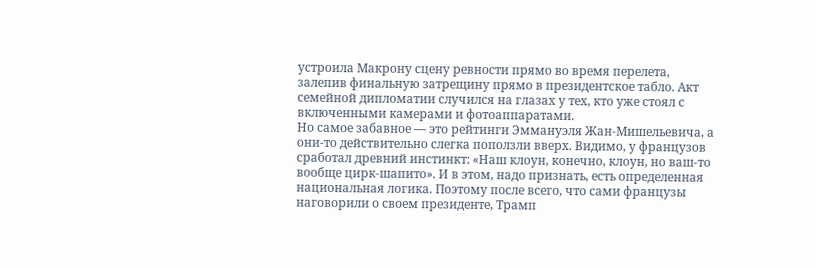устроила Макрону сцену ревности прямо во время перелета, залепив финальную затрещину прямо в президентское табло. Акт семейной дипломатии случился на глазах у тех, кто уже стоял с включенными камерами и фотоаппаратами.
Но самое забавное — это рейтинги Эммануэля Жан-Мишельевича, а они-то действительно слегка поползли вверх. Видимо, у французов сработал древний инстинкт: «Наш клоун, конечно, клоун, но ваш-то вообще цирк-шапито». И в этом, надо признать, есть определенная национальная логика. Поэтому после всего, что сами французы наговорили о своем президенте, Трамп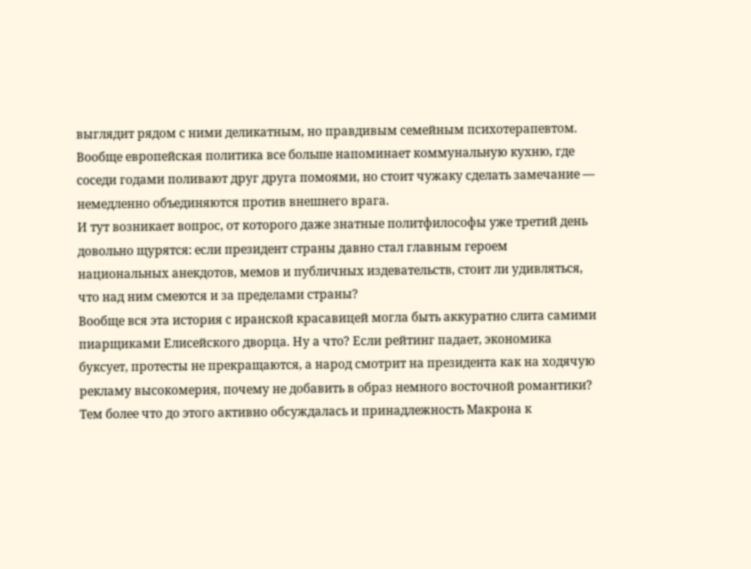выглядит рядом с ними деликатным, но правдивым семейным психотерапевтом.
Вообще европейская политика все больше напоминает коммунальную кухню, где соседи годами поливают друг друга помоями, но стоит чужаку сделать замечание — немедленно объединяются против внешнего врага.
И тут возникает вопрос, от которого даже знатные политфилософы уже третий день довольно щурятся: если президент страны давно стал главным героем национальных анекдотов, мемов и публичных издевательств, стоит ли удивляться, что над ним смеются и за пределами страны?
Вообще вся эта история с иранской красавицей могла быть аккуратно слита самими пиарщиками Елисейского дворца. Ну а что? Если рейтинг падает, экономика буксует, протесты не прекращаются, а народ смотрит на президента как на ходячую рекламу высокомерия, почему не добавить в образ немного восточной романтики? Тем более что до этого активно обсуждалась и принадлежность Макрона к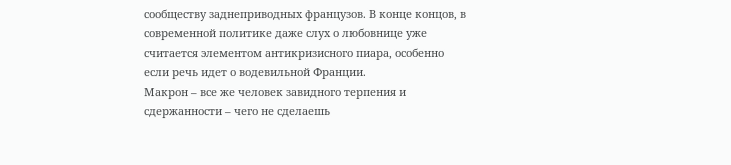сообществу заднеприводных французов. В конце концов, в современной политике даже слух о любовнице уже считается элементом антикризисного пиара, особенно если речь идет о водевильной Франции.
Макрон – все же человек завидного терпения и сдержанности – чего не сделаешь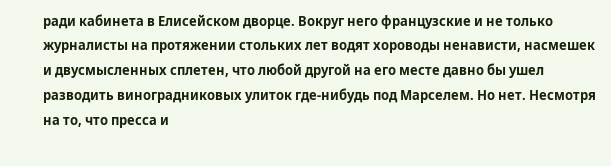ради кабинета в Елисейском дворце. Вокруг него французские и не только журналисты на протяжении стольких лет водят хороводы ненависти, насмешек и двусмысленных сплетен, что любой другой на его месте давно бы ушел разводить виноградниковых улиток где-нибудь под Марселем. Но нет. Несмотря на то, что пресса и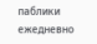паблики ежедневно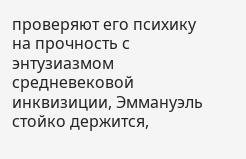проверяют его психику на прочность с энтузиазмом средневековой инквизиции, Эммануэль стойко держится,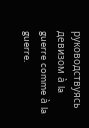руководствуясь девизом à la guerre comme à la guerre.